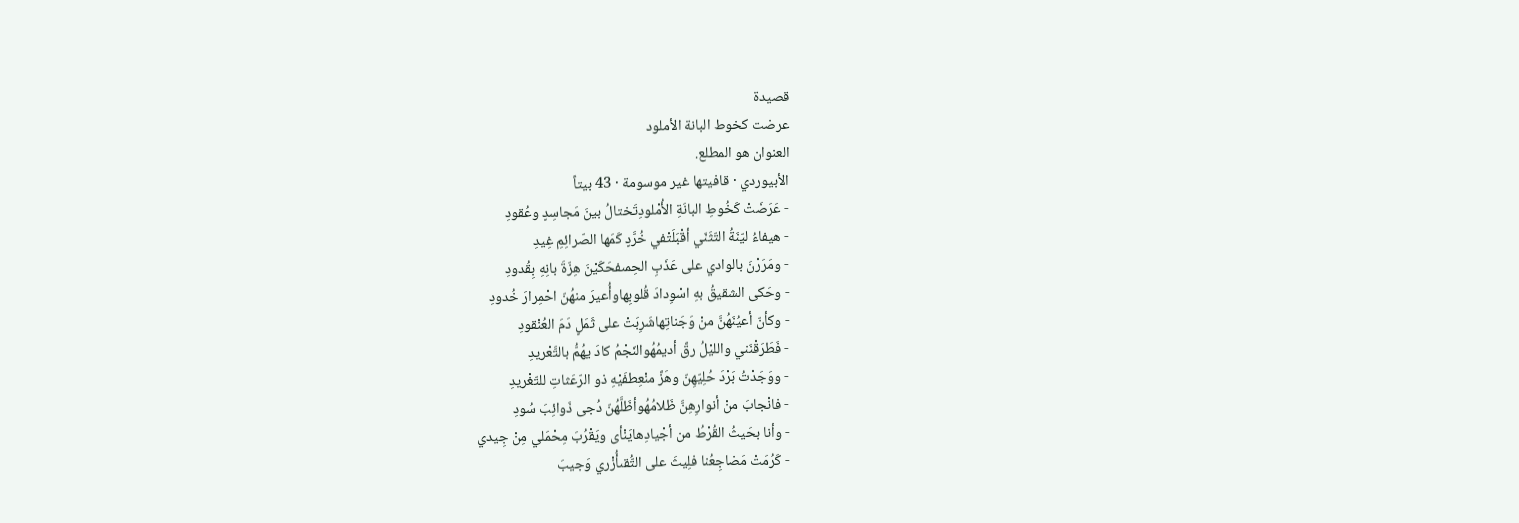قصيدة
عرضت كخوط البانة الأملود
العنوان هو المطلع.
الأبيوردي · قافيتها غير موسومة · 43 بيتاً
- عَرَضَتْ كَخُوطِ البانَةِ الأُمْلودِتَختالُ بينَ مَجاسِدٍ وعُقودِ
- هيفاءُ ليّنَةُ التّثَنّي أقْبَلَتْفي خُرَّدٍ كَمَها الصّرائِمِ غِيدِ
- ومَرَرْنَ بالوادي على عَذَبِ الحِمىفحَكَيْنَ هِزّةَ بانِهِ بِقُدودِ
- وحَكى الشقيقُ بهِ اسْوِدادَ قُلوبِهاوأُعيرَ منهُنّ احْمِرارَ خُدودِ
- وكأنّ أعيُنَهُنَّ منْ وَجَناتِهاشَرِبَتْ على ثَمَلٍ دَمَ العُنْقودِ
- فَطَرَقْنَني والليْلُ رقَّ أديمُهُوالنّجْمُ كادَ يهُمُّ بالتَّعْريدِ
- ووَجَدْتُ بَرْدَ حُلِيّهِنّ وهَزَّ منْعِطفَيْهِ ذو الرّعَثاتِ للتّغْريدِ
- فانْجابَ منْ أنوارِهِنَّ ظَلامُهُوأظَلَّهُنّ دُجى ذَوائِبَ سُودِ
- وأنا بحَيثُ القُرْطُ من أجْيادِهايَنْأى ويَقْرُبَ مِحْمَلي مِنْ جِيدي
- كَرُمَتْ مَضاجِعُنا فلِيثَ على التُّقىأُزْري وَجيبَ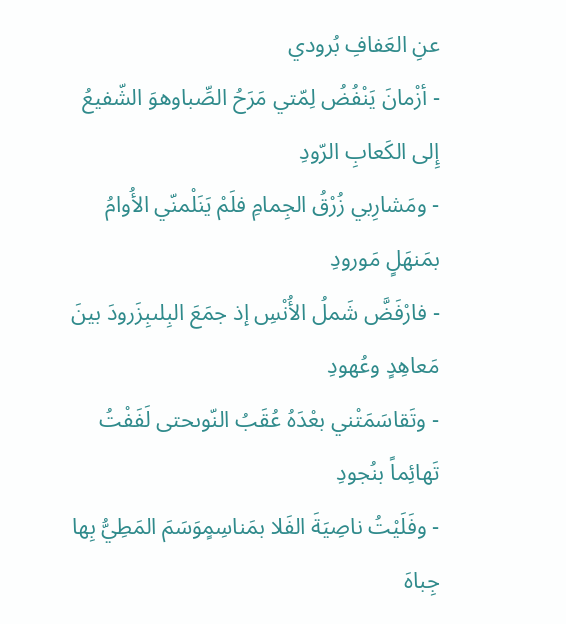عنِ العَفافِ بُرودي
- أزْمانَ يَنْفُضُ لِمّتي مَرَحُ الصِّباوهوَ الشّفيعُ إِلى الكَعابِ الرّودِ
- ومَشارِبي زُرْقُ الجِمامِ فلَمْ يَنَلْمنّي الأُوامُ بمَنهَلٍ مَورودِ
- فارْفَضَّ شَملُ الأُنْسِ إذ جمَعَ البِلىبِزَرودَ بينَ مَعاهِدٍ وعُهودِ
- وتَقاسَمَتْني بعْدَهُ عُقَبُ النّوىحتى لَفَفْتُ تَهائِماً بنُجودِ
- وفَلَيْتُ ناصِيَةَ الفَلا بمَناسِمٍوَسَمَ المَطِيُّ بِها جِباهَ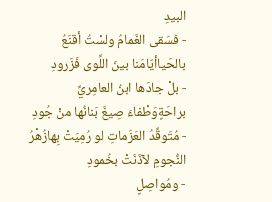البيدِ
- فسَقى الغَمامُ ولسْتُ أقنَعُ بالحَياأيّامَنا بينَ اللِّوى فَزَرودِ
- بلْ جادَها ابنُ العامِريِّ براحَةٍوَطْفاءَ صِيغَ بَنانُها منْ جُودِ
- مُتَوقِّدُ العَزَماتِ لو رُمِيَتْ بِهازُهْرُ النُّجومِ لآذَنَتْ بخُمودِ
- ومُواصِلٍ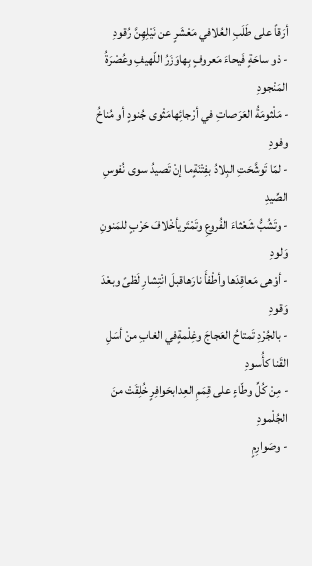أرَقاً على طَلَبِ العُلافي مَعْشَرٍ عن نَيْلِهِنَّ رُقودِ
- ذو ساحَةٍ فَيحاءَ مَعروفٍ بِهاوَزَرُ اللّهيفِ وعُصْرَةُ المَنْجودِ
- مَلْثومَةُ العَرَصاتِ في أرْجائِهامَثْوى جُنودٍ أو مُناخُ وفودِ
- لمّا تَوشَّحَتِ البِلادُ بفِتْنَةٍما إنْ تَصيدُ سوى نُفوسِ الصِّيدِ
- وتَشُبُّ شَعْثاءَ الفُروعِ وتَمْتَريأخْلافَ حَرْبٍ للمَنونِ وَلودِ
- أوْهى مَعاقِدَها وأطْفأَ نارَهاقبلَ انْتِشارِ لَظىً وبعْدَ وَقودِ
- بالجُرْدِ تَمتاحُ العَجاجَ وغِلْمةٍفي الغابِ منْ أسَلِ القَنا كأُسودِ
- مِنْ كُلِّ وطّاءٍ على قِمَمِ العِدابحَوافِرٍ خُلِقَتْ منَ الجُلْمودِ
- وصَوارِمٍ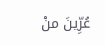عُرِّينَ منْ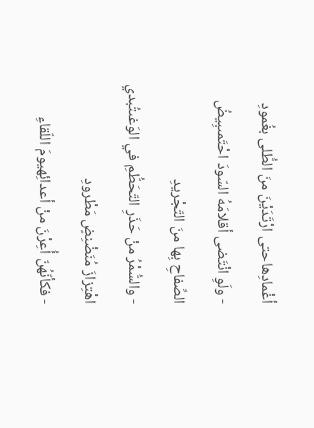أغْمادِهاحتى ارْتَدَيْنَ منَ الطُّلى بغُمودِ
- ولَوِ انْتَضى أقلامَهُ السّودَ احْتَمىبِيضُ الصِّفاحِ بِها منَ التّجْريدِ
- والسُّمْرُ منْ حَذَرِ التّحَطُّمِ في الوَغىتُبدي اهْتِزازَ مُنَضْنِضٍ مَطْرودِ
- فكأنّهُنّ أُعِرْنَ منْ أعدائِهيومَ اللّقاءِ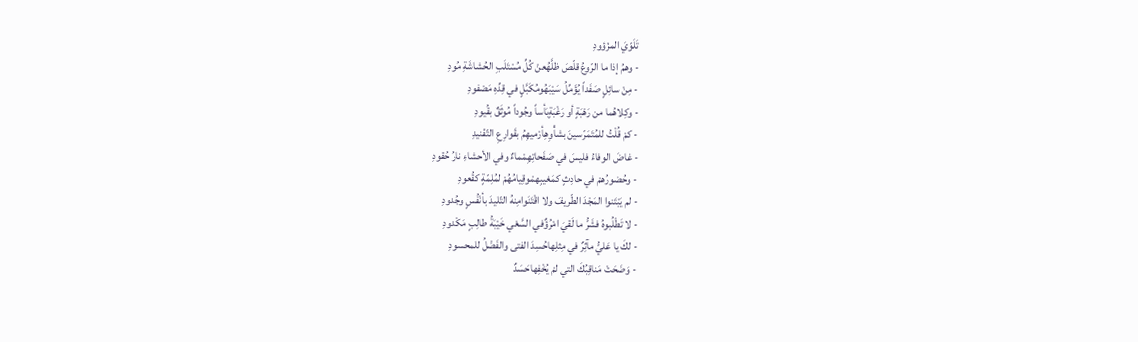تَلَوّيَ المزْؤودِ
- وهمُ إذا ما الرّوعُ قلّصَ ظلَّهُعنْ كُلِّ مُسْتَلَبِ الحُشاشَةِ مُودِ
- مِنْ سائِلٍ صَفَداً يُؤَمِّلُ سَيْبَهُومُكَبَّلٍ في قِدِّهِ مَصْفودِ
- وكِلاهُما من رَهْبَةٍ أو رَغْبَةٍبَأساً وجُوداً مُوثَقٌ بقُيودِ
- كمْ قُلْتُ للمُتَمَرّسينَ بشأْوِهِأرْميهِمُ بقَوارِعِ التّفْنيدِ
- غاضَ الوفاءُ فليسَ في صَفَحاتِهِمْماءٌ وفي الأحشاءِ نارُ حُقودِ
- وحُضورُهمْ في حادِثٍ كمَغيبِهمْوقِيامُهُمْ لمُلِمّةٍ كقُعودِ
- لم يَبْتَنوا المَجْدَ الطّريفَ ولا اقْتَنَوامِنهُ التّليدَ بأنْفُسٍ وجُدودِ
- لا تَطْلُبوهُ فشَرُّ ما لَقيَ امْرُؤٌفي السَّعْي خَيْبَةُ طالِبٍ مَكْدودِ
- لكَ يا عَليُّ مآثِرٌ في مِثلِهاحُسِدَ الفتى والفَضْلُ للمحسودِ
- وَضَحَتْ مَناقِبُكَ التي لمْ يُخْفِهاحَسَدٌ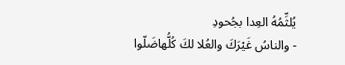يُلثِّمُهُ العِدا بجُحودِ
- والناسُ غَيْرَكَ والعُلا لكَ كُلُّهاضَلّوا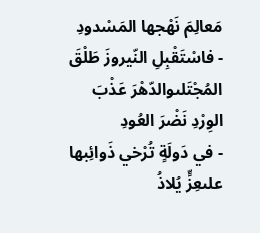مَعالِمَ نَهْجها المَسْدودِ
- فاسْتَقْبِلِ النّيروزَ طَلْقَ المُجْتَلىوالدّهْرَ عَذْبَ الوِرْدِ نَضْرَ العُودِ
- في دَولَةٍ تُرْخي ذَوائِبها علىعِزٍّ يُلاذُ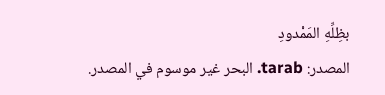بظِلِّهِ المَمْدودِ
المصدر: tarab. البحر غير موسوم في المصدر.